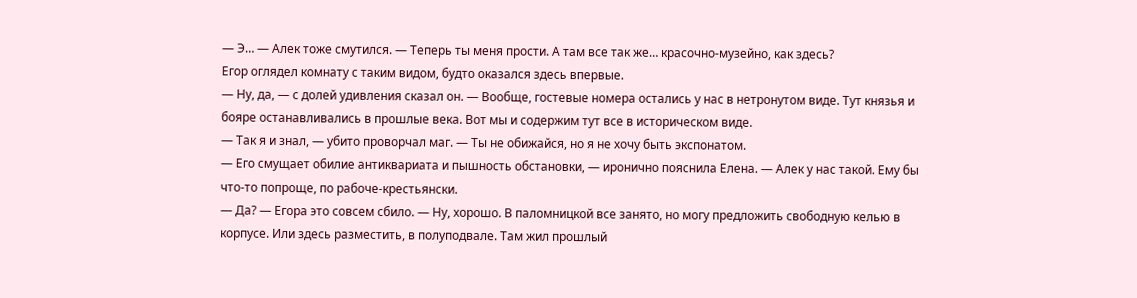— Э… — Алек тоже смутился. — Теперь ты меня прости. А там все так же… красочно-музейно, как здесь?
Егор оглядел комнату с таким видом, будто оказался здесь впервые.
— Ну, да, — с долей удивления сказал он. — Вообще, гостевые номера остались у нас в нетронутом виде. Тут князья и бояре останавливались в прошлые века. Вот мы и содержим тут все в историческом виде.
— Так я и знал, — убито проворчал маг. — Ты не обижайся, но я не хочу быть экспонатом.
— Его смущает обилие антиквариата и пышность обстановки, — иронично пояснила Елена. — Алек у нас такой. Ему бы что-то попроще, по рабоче-крестьянски.
— Да? — Егора это совсем сбило. — Ну, хорошо. В паломницкой все занято, но могу предложить свободную келью в корпусе. Или здесь разместить, в полуподвале. Там жил прошлый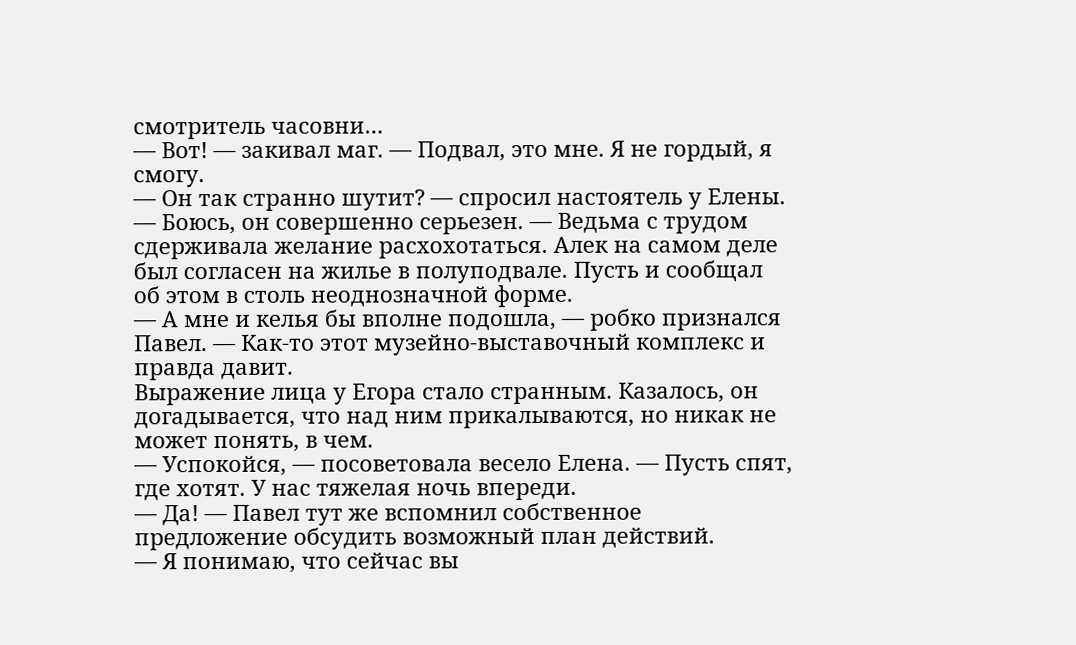смотритель часовни…
— Вот! — закивал маг. — Подвал, это мне. Я не гордый, я смогу.
— Он так странно шутит? — спросил настоятель у Елены.
— Боюсь, он совершенно серьезен. — Ведьма с трудом сдерживала желание расхохотаться. Алек на самом деле был согласен на жилье в полуподвале. Пусть и сообщал об этом в столь неоднозначной форме.
— А мне и келья бы вполне подошла, — робко признался Павел. — Как-то этот музейно-выставочный комплекс и правда давит.
Выражение лица у Егора стало странным. Казалось, он догадывается, что над ним прикалываются, но никак не может понять, в чем.
— Успокойся, — посоветовала весело Елена. — Пусть спят, где хотят. У нас тяжелая ночь впереди.
— Да! — Павел тут же вспомнил собственное предложение обсудить возможный план действий.
— Я понимаю, что сейчас вы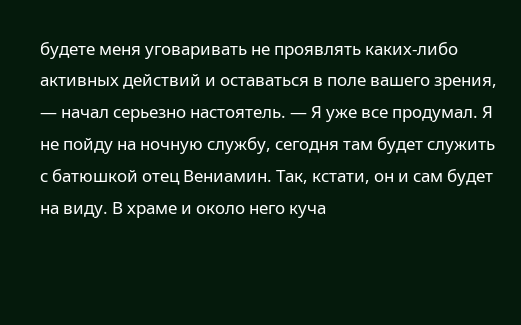будете меня уговаривать не проявлять каких-либо активных действий и оставаться в поле вашего зрения, — начал серьезно настоятель. — Я уже все продумал. Я не пойду на ночную службу, сегодня там будет служить с батюшкой отец Вениамин. Так, кстати, он и сам будет на виду. В храме и около него куча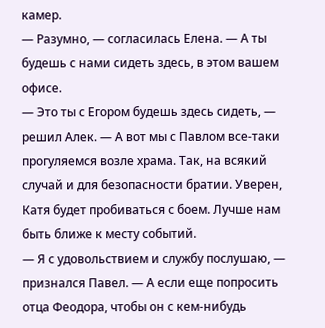камер.
— Разумно, — согласилась Елена. — А ты будешь с нами сидеть здесь, в этом вашем офисе.
— Это ты с Егором будешь здесь сидеть, — решил Алек. — А вот мы с Павлом все-таки прогуляемся возле храма. Так, на всякий случай и для безопасности братии. Уверен, Катя будет пробиваться с боем. Лучше нам быть ближе к месту событий.
— Я с удовольствием и службу послушаю, — признался Павел. — А если еще попросить отца Феодора, чтобы он с кем-нибудь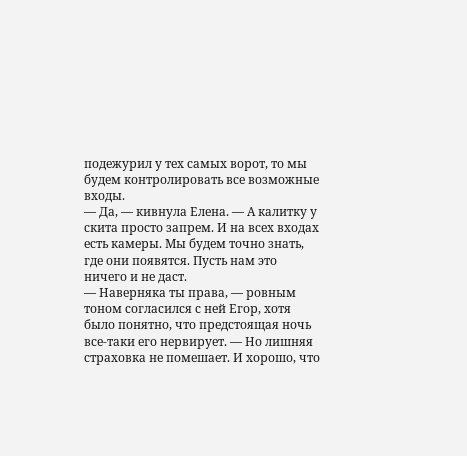подежурил у тех самых ворот, то мы будем контролировать все возможные входы.
— Да, — кивнула Елена. — А калитку у скита просто запрем. И на всех входах есть камеры. Мы будем точно знать, где они появятся. Пусть нам это ничего и не даст.
— Наверняка ты права, — ровным тоном согласился с ней Егор, хотя было понятно, что предстоящая ночь все-таки его нервирует. — Но лишняя страховка не помешает. И хорошо, что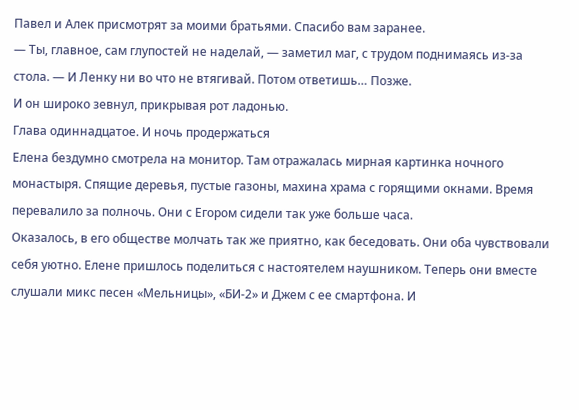Павел и Алек присмотрят за моими братьями. Спасибо вам заранее.
— Ты, главное, сам глупостей не наделай, — заметил маг, с трудом поднимаясь из-за стола. — И Ленку ни во что не втягивай. Потом ответишь… Позже.
И он широко зевнул, прикрывая рот ладонью.
Глава одиннадцатое. И ночь продержаться
Елена бездумно смотрела на монитор. Там отражалась мирная картинка ночного монастыря. Спящие деревья, пустые газоны, махина храма с горящими окнами. Время перевалило за полночь. Они с Егором сидели так уже больше часа.
Оказалось, в его обществе молчать так же приятно, как беседовать. Они оба чувствовали себя уютно. Елене пришлось поделиться с настоятелем наушником. Теперь они вместе слушали микс песен «Мельницы», «БИ-2» и Джем с ее смартфона. И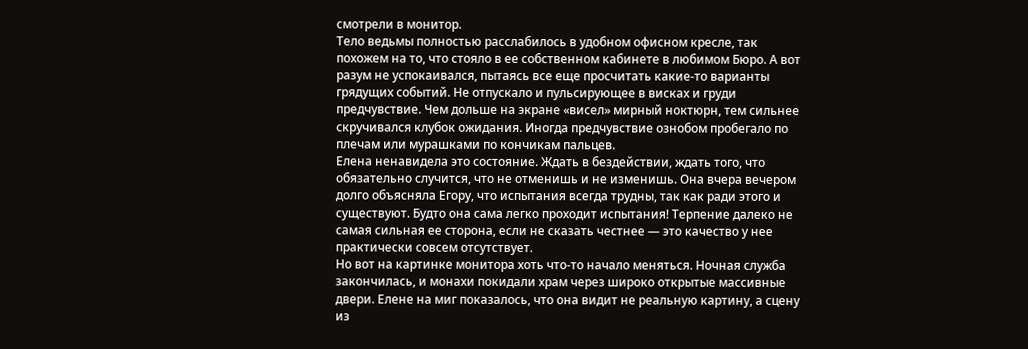смотрели в монитор.
Тело ведьмы полностью расслабилось в удобном офисном кресле, так похожем на то, что стояло в ее собственном кабинете в любимом Бюро. А вот разум не успокаивался, пытаясь все еще просчитать какие-то варианты грядущих событий. Не отпускало и пульсирующее в висках и груди предчувствие. Чем дольше на экране «висел» мирный ноктюрн, тем сильнее скручивался клубок ожидания. Иногда предчувствие ознобом пробегало по плечам или мурашками по кончикам пальцев.
Елена ненавидела это состояние. Ждать в бездействии, ждать того, что обязательно случится, что не отменишь и не изменишь. Она вчера вечером долго объясняла Егору, что испытания всегда трудны, так как ради этого и существуют. Будто она сама легко проходит испытания! Терпение далеко не самая сильная ее сторона, если не сказать честнее — это качество у нее практически совсем отсутствует.
Но вот на картинке монитора хоть что-то начало меняться. Ночная служба закончилась, и монахи покидали храм через широко открытые массивные двери. Елене на миг показалось, что она видит не реальную картину, а сцену из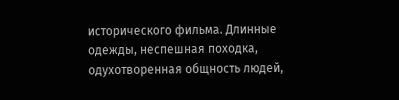исторического фильма. Длинные одежды, неспешная походка, одухотворенная общность людей,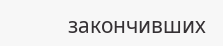закончивших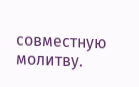совместную молитву.